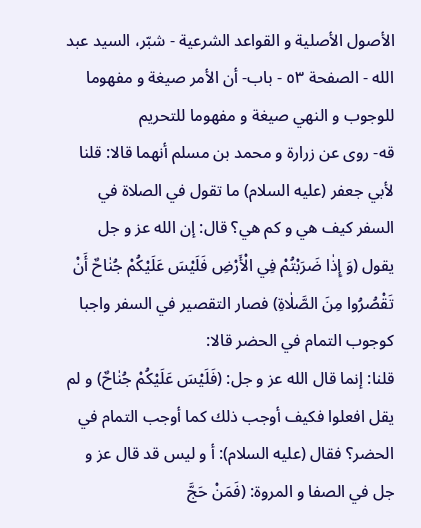الأصول الأصلية و القواعد الشرعية - شبّر، السيد عبد الله - الصفحة ٥٣ - باب- أن الأمر صيغة و مفهوما للوجوب و النهي صيغة و مفهوما للتحريم
قه- روى عن زرارة و محمد بن مسلم أنهما قالا: قلنا لأبي جعفر (عليه السلام) ما تقول في الصلاة في السفر كيف هي و كم هي؟ قال: إن الله عز و جل يقول (وَ إِذٰا ضَرَبْتُمْ فِي الْأَرْضِ فَلَيْسَ عَلَيْكُمْ جُنٰاحٌ أَنْ تَقْصُرُوا مِنَ الصَّلٰاةِ) فصار التقصير في السفر واجبا كوجوب التمام في الحضر قالا:
قلنا: إنما قال الله عز و جل: (فَلَيْسَ عَلَيْكُمْ جُنٰاحٌ) و لم يقل افعلوا فكيف أوجب ذلك كما أوجب التمام في الحضر؟ فقال (عليه السلام): أ و ليس قد قال عز و جل في الصفا و المروة: (فَمَنْ حَجَّ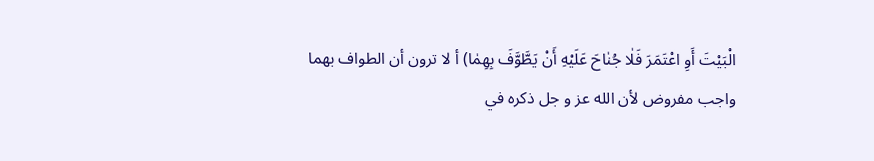الْبَيْتَ أَوِ اعْتَمَرَ فَلٰا جُنٰاحَ عَلَيْهِ أَنْ يَطَّوَّفَ بِهِمٰا) أ لا ترون أن الطواف بهما واجب مفروض لأن الله عز و جل ذكره في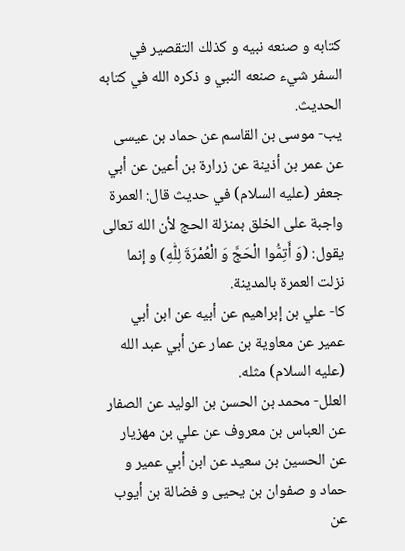كتابه و صنعه نبيه و كذلك التقصير في السفر شيء صنعه النبي و ذكره الله في كتابه الحديث.
يب- موسى بن القاسم عن حماد بن عيسى عن عمر بن أذينة عن زرارة بن أعين عن أبي جعفر (عليه السلام) في حديث قال: العمرة واجبة على الخلق بمنزلة الحج لأن الله تعالى يقول: (وَ أَتِمُّوا الْحَجَّ وَ الْعُمْرَةَ لِلّٰهِ) و إنما نزلت العمرة بالمدينة.
كا- علي بن إبراهيم عن أبيه عن ابن أبي عمير عن معاوية بن عمار عن أبي عبد الله (عليه السلام) مثله.
العلل- محمد بن الحسن بن الوليد عن الصفار عن العباس بن معروف عن علي بن مهزيار عن الحسين بن سعيد عن ابن أبي عمير و حماد و صفوان بن يحيى و فضالة بن أيوب عن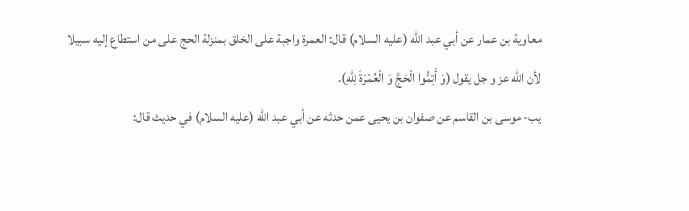معاوية بن عمار عن أبي عبد الله (عليه السلام) قال: العمرة واجبة على الخلق بمنزلة الحج على من استطاع إليه سبيلا لأن الله عز و جل يقول (وَ أَتِمُّوا الْحَجَّ وَ الْعُمْرَةَ لِلّٰهِ).
يب- موسى بن القاسم عن صفوان بن يحيى عمن حدثه عن أبي عبد الله (عليه السلام) في حديث قال: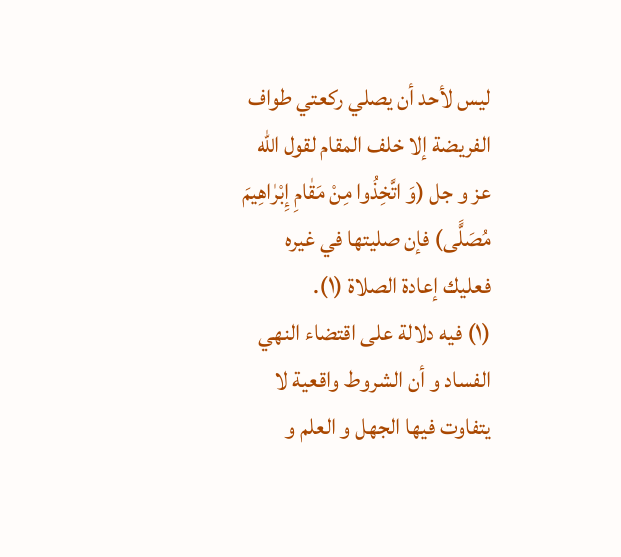ليس لأحد أن يصلي ركعتي طواف الفريضة إلا خلف المقام لقول الله عز و جل (وَ اتَّخِذُوا مِنْ مَقٰامِ إِبْرٰاهِيمَ مُصَلًّى) فإن صليتها في غيره فعليك إعادة الصلاة (١).
(١) فيه دلالة على اقتضاء النهي الفساد و أن الشروط واقعية لا يتفاوت فيها الجهل و العلم و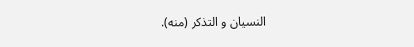النسيان و التذكر (منه).